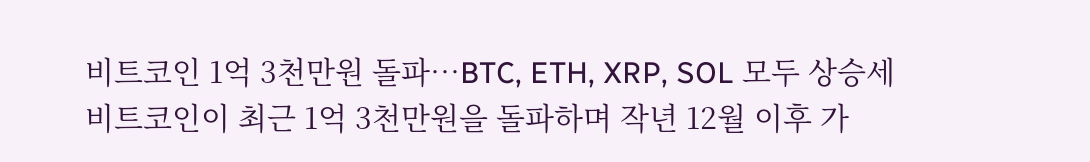비트코인 1억 3천만원 돌파…BTC, ETH, XRP, SOL 모두 상승세
비트코인이 최근 1억 3천만원을 돌파하며 작년 12월 이후 가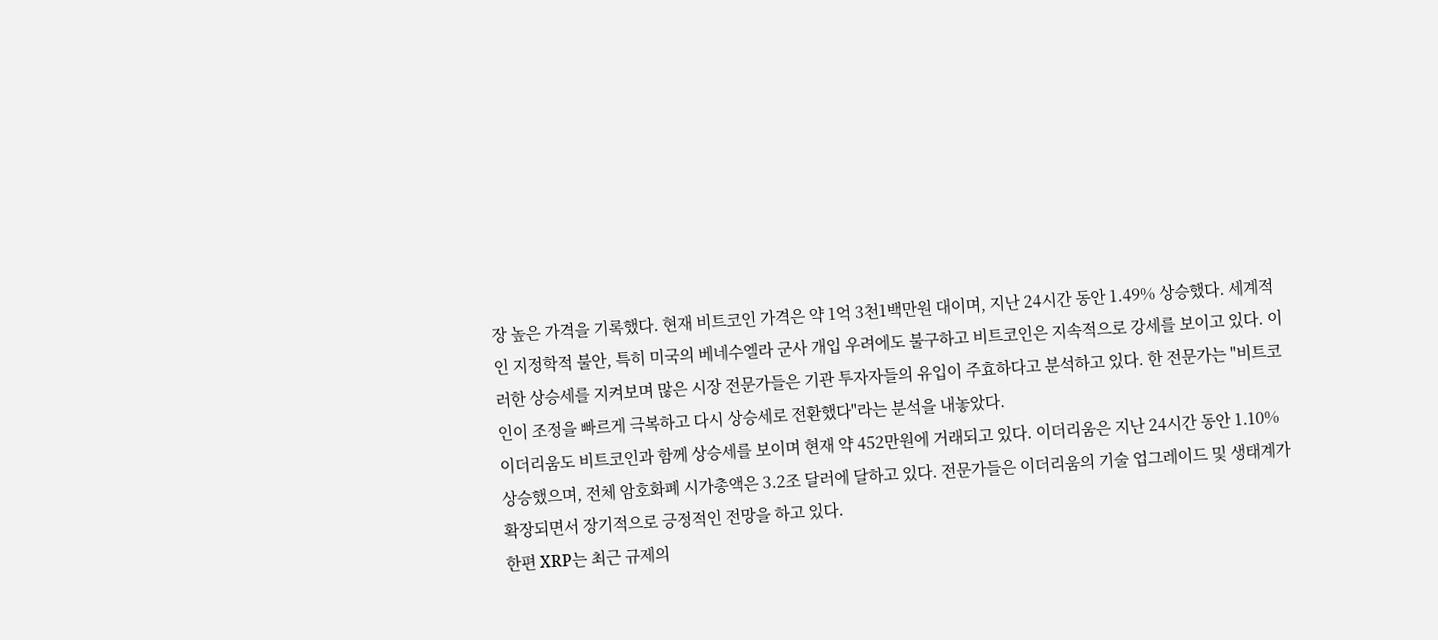장 높은 가격을 기록했다. 현재 비트코인 가격은 약 1억 3천1백만원 대이며, 지난 24시간 동안 1.49% 상승했다. 세계적인 지정학적 불안, 특히 미국의 베네수엘라 군사 개입 우려에도 불구하고 비트코인은 지속적으로 강세를 보이고 있다. 이러한 상승세를 지켜보며 많은 시장 전문가들은 기관 투자자들의 유입이 주효하다고 분석하고 있다. 한 전문가는 "비트코인이 조정을 빠르게 극복하고 다시 상승세로 전환했다"라는 분석을 내놓았다.
이더리움도 비트코인과 함께 상승세를 보이며 현재 약 452만원에 거래되고 있다. 이더리움은 지난 24시간 동안 1.10% 상승했으며, 전체 암호화폐 시가총액은 3.2조 달러에 달하고 있다. 전문가들은 이더리움의 기술 업그레이드 및 생태계가 확장되면서 장기적으로 긍정적인 전망을 하고 있다.
한편 XRP는 최근 규제의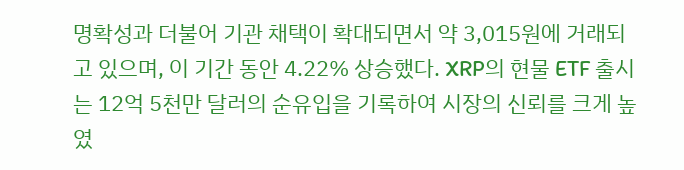명확성과 더불어 기관 채택이 확대되면서 약 3,015원에 거래되고 있으며, 이 기간 동안 4.22% 상승했다. XRP의 현물 ETF 출시는 12억 5천만 달러의 순유입을 기록하여 시장의 신뢰를 크게 높였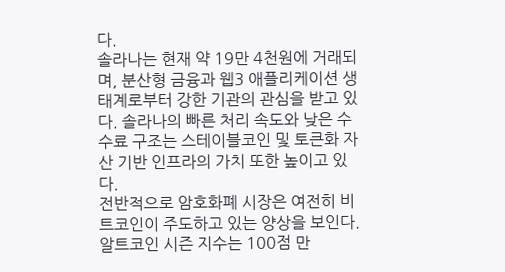다.
솔라나는 현재 약 19만 4천원에 거래되며, 분산형 금융과 웹3 애플리케이션 생태계로부터 강한 기관의 관심을 받고 있다. 솔라나의 빠른 처리 속도와 낮은 수수료 구조는 스테이블코인 및 토큰화 자산 기반 인프라의 가치 또한 높이고 있다.
전반적으로 암호화폐 시장은 여전히 비트코인이 주도하고 있는 양상을 보인다. 알트코인 시즌 지수는 100점 만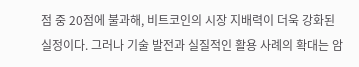점 중 20점에 불과해, 비트코인의 시장 지배력이 더욱 강화된 실정이다. 그러나 기술 발전과 실질적인 활용 사례의 확대는 암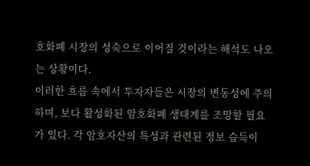호화폐 시장의 성숙으로 이어질 것이라는 해석도 나오는 상황이다.
이러한 흐름 속에서 투자자들은 시장의 변동성에 주의하며, 보다 활성화된 암호화폐 생태계를 조망할 필요가 있다. 각 암호자산의 특성과 관련된 정보 습득이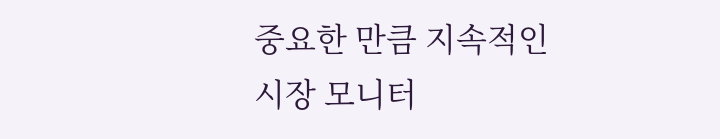중요한 만큼 지속적인 시장 모니터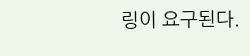링이 요구된다.